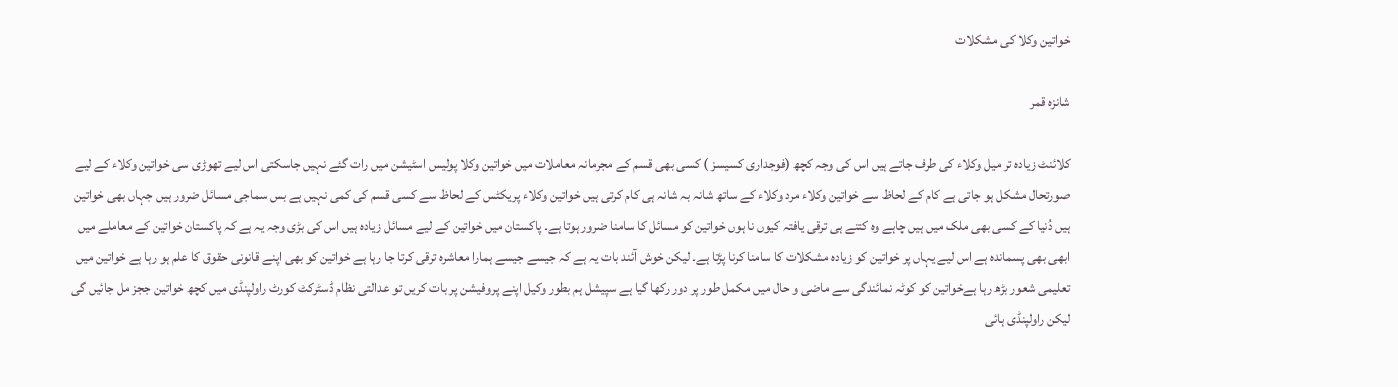خواتین وکلا کی مشکلات

شانزه قمر

کلائنٹ زیادہ تر میل وکلاء کی طرف جاتے ہیں اس کی وجہ کچھ (فوجداری کسیسز ) کسی بھی قسم کے مجرمانہ معاملات میں خواتین وکلا پولیس اسٹیشن میں رات گئے نہیں جاسکتی اس لیے تھوڑی سی خواتین وکلاء کے لیے صورتحال مشکل ہو جاتی ہے کام کے لحاظ سے خواتین وکلاء مرد وکلاء کے ساتھ شانہ بہ شانہ ہی کام کرتی ہیں خواتین وکلاء پریکٹس کے لحاظ سے کسی قسم کی کمی نہیں ہے بس سماجی مسائل ضرور ہیں جہاں بھی خواتین ہیں دُنیا کے کسی بھی ملک میں ہیں چاہے وہ کتنے ہی ترقی یافتہ کیوں نا ہوں خواتین کو مسائل کا سامنا ضرور ہوتا ہے۔ پاکستان میں خواتین کے لیے مسائل زیادہ ہیں اس کی بڑی وجہ یہ ہے کہ پاکستان خواتین کے معاملے میں ابھی بھی پسماندہ ہے اس لیے یہاں پر خواتین کو زیادہ مشکلات کا سامنا کرنا پڑتا ہے۔ لیکن خوش آئند بات یہ ہے کہ جیسے جیسے ہمارا معاشرہ ترقی کرتا جا رہا ہے خواتین کو بھی اپنے قانونی حقوق کا علم ہو رہا ہے خواتین میں تعلیمی شعور بڑھ رہا ہےخواتین کو کوٹہ نمائندگی سے ماضی و حال میں مکمل طور پر دور رکھا گیا ہے سپیشل ہم بطور وکیل اپنے پروفیشن پر بات کریں تو عدالتی نظام ڈسٹرکٹ کورٹ راولپنڈی میں کچھ خواتین ججز مل جائیں گی لیکن راولپنڈی ہائی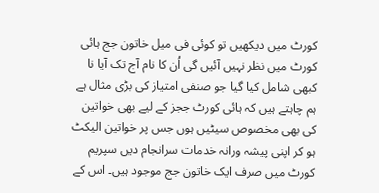کورٹ میں دیکھیں تو کوئی فی میل خاتون جج ہائی کورٹ میں نظر نہیں آئیں گی اُن کا نام آج تک آیا نا کبھی شامل کیا گیا جو صنفی امتیاز کی بڑی مثال ہے ہم چاہتے ہیں کہ ہائی کورٹ ججز کے لیے بھی خواتین کی بھی مخصوص سیٹیں ہوں جس پر خواتین الیکٹ ہو کر اپنی پیشہ ورانہ خدمات سرانجام دیں سپریم کورٹ میں صرف ایک خاتون جج موجود ہیں۔ اس کے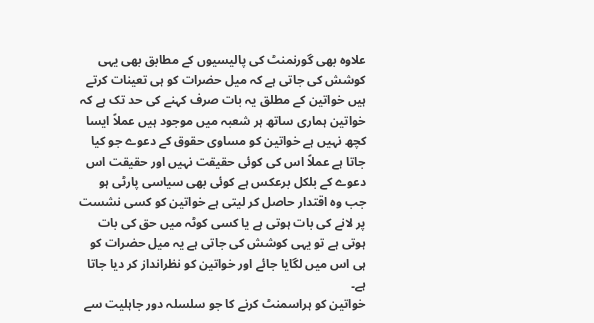علاوہ بھی گورنمنٹ کی پالیسیوں کے مطابق بھی یہی کوشش کی جاتی ہے کہ میل حضرات کو ہی تعینات کرتے ہیں خواتین کے مطلق یہ بات صرف کہنے کی حد تک ہے کہ خواتین ہماری ساتھ ہر شعبہ میں موجود ہیں عملاً ایسا کچھ نہیں ہے خواتین کو مساوی حقوق کے دعوے جو کیا جاتا ہے عملاً اس کی کوئی حقیقت نہیں اور حقیقت اس دعوے کے بلکل برعکس ہے کوئی بھی سیاسی پارٹی ہو جب وہ اقتدار حاصل کر لیتی ہے خواتین کو کسی نشست پر لانے کی بات ہوتی ہے یا کسی کوٹہ میں حق کی بات ہوتی ہے تو یہی کوشش کی جاتی ہے یہ میل حضرات کو ہی اس میں لگایا جائے اور خواتین کو نظرانداز کر دیا جاتا ہے۔
خواتین کو ہراسمنٹ کرنے کا جو سلسلہ دور جاہلیت سے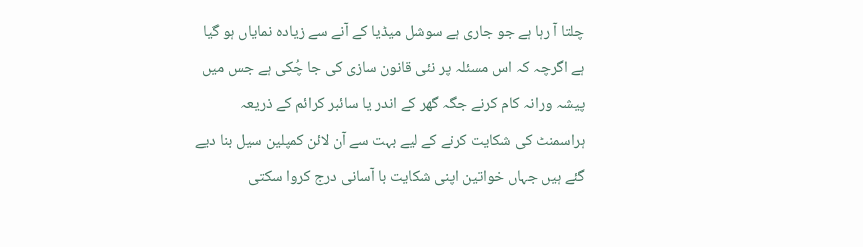چلتا آ رہا ہے جو جاری ہے سوشل میڈیا کے آنے سے زیادہ نمایاں ہو گیا ہے اگرچہ کہ اس مسئلہ پر نئی قانون سازی کی جا چُکی ہے جس میں پیشہ ورانہ کام کرنے جگہ گھر کے اندر یا سائبر کرائم کے ذریعہ ہراسمنٹ کی شکایت کرنے کے لیے بہت سے آن لائن کمپلین سیل بنا دیے گئے ہیں جہاں خواتین اپنی شکایت با آسانی درج کروا سکتی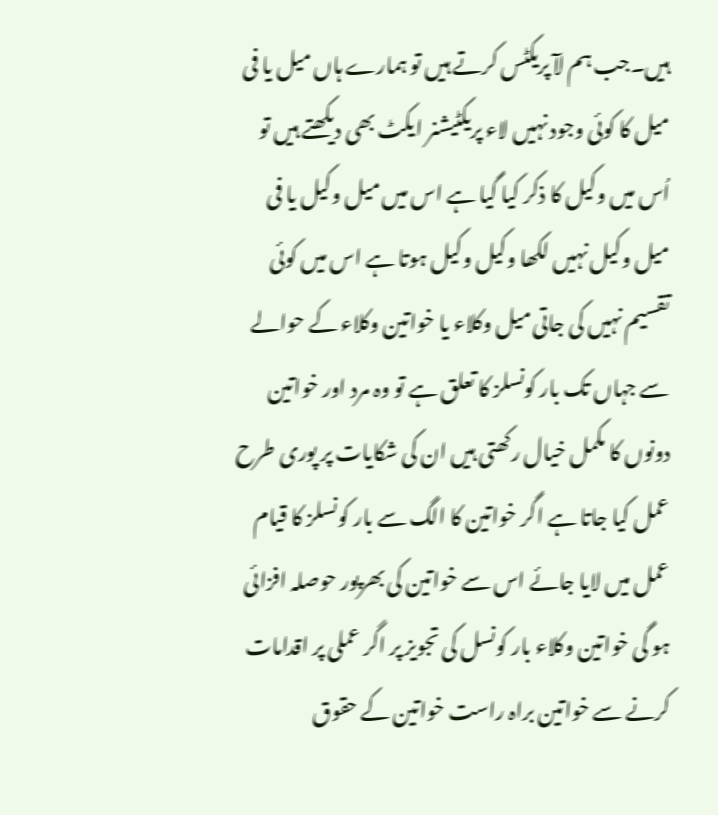ہیں۔جب ہم لآ پریکٹس کرتے ہیں تو ہمارے ہاں میل یا فی میل کا کوئی وجود نہیں لاء پریکٹیشنر ایکٹ بھی دیکھتے ہیں تو اُس میں وکیل کا ذکر کیا گیا ہے اس میں میل وکیل یا فی میل وکیل نہیں لکھا وکیل وکیل ہوتا ہے اس میں کوئی تقسیم نہیں کی جاتی میل وکلاء یا خواتین وکلاء کے حوالے سے جہاں تک بار کونسلز کا تعلق ہے تو وہ مرد اور خواتین دونوں کا مکمل خیال رکھتی ہیں ان کی شکایات پر پوری طرح عمل کیا جاتا ہے اگر خواتین کا الگ سے بار کونسلز کا قیام عمل میں لایا جائے اس سے خواتین کی بھرپور حوصلہ افزائی ہو گی خواتین وکلاء بار کونسل کی تجویز پر اگر عملی پر اقدامات کرنے سے خواتین براہ راست خواتین کے حقوق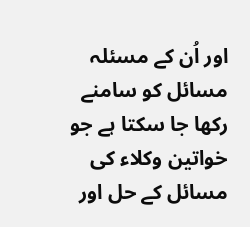اور اُن کے مسئلہ مسائل کو سامنے رکھا جا سکتا ہے جو خواتین وکلاء کی مسائل کے حل اور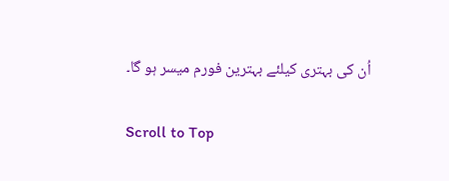اُن کی بہتری کیلئے بہترین فورم میسر ہو گا۔

Scroll to Top